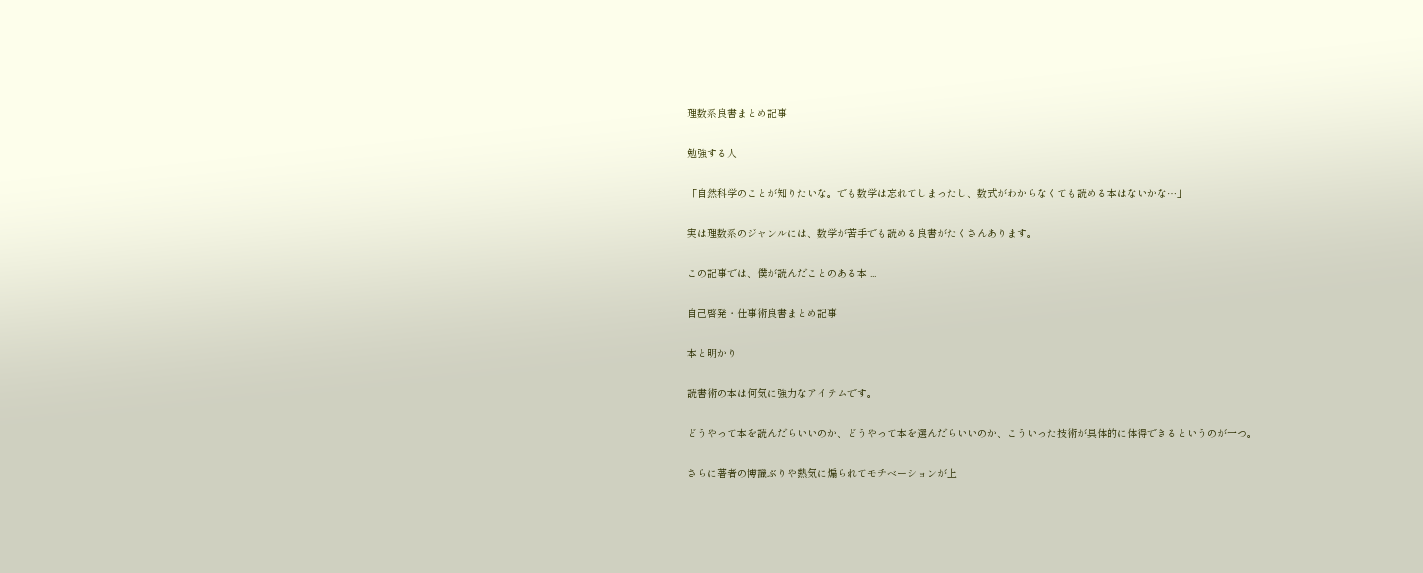理数系良書まとめ記事

勉強する人

「自然科学のことが知りたいな。でも数学は忘れてしまったし、数式がわからなくても読める本はないかな…」

実は理数系のジャンルには、数学が苦手でも読める良書がたくさんあります。

この記事では、僕が読んだことのある本 ...

自己啓発・仕事術良書まとめ記事

本と明かり

読書術の本は何気に強力なアイテムです。

どうやって本を読んだらいいのか、どうやって本を選んだらいいのか、こういった技術が具体的に体得できるというのが一つ。

さらに著者の博識ぶりや熱気に煽られてモチベーションが上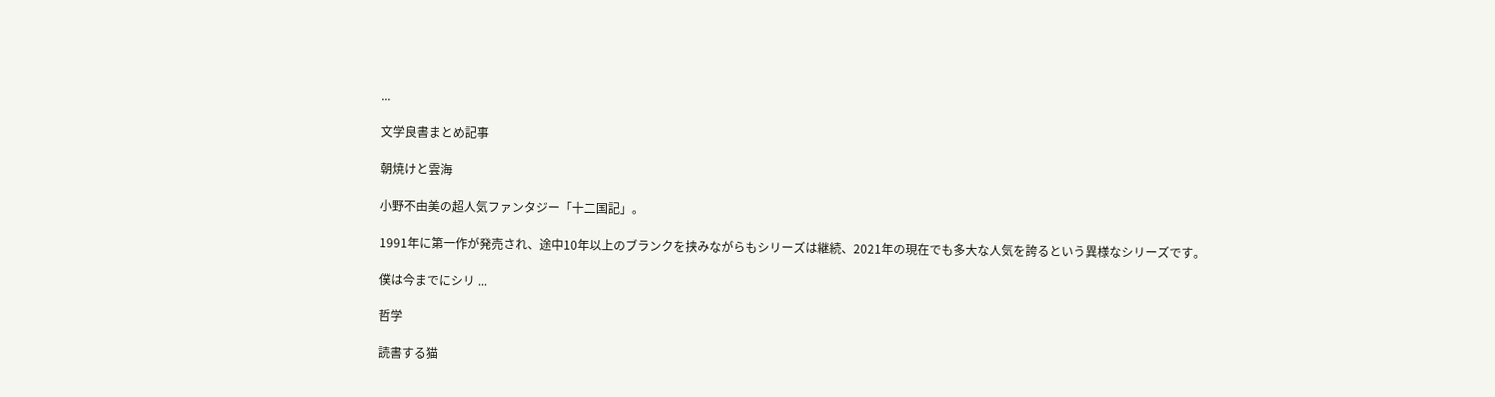...

文学良書まとめ記事

朝焼けと雲海

小野不由美の超人気ファンタジー「十二国記」。

1991年に第一作が発売され、途中10年以上のブランクを挟みながらもシリーズは継続、2021年の現在でも多大な人気を誇るという異様なシリーズです。

僕は今までにシリ ...

哲学

読書する猫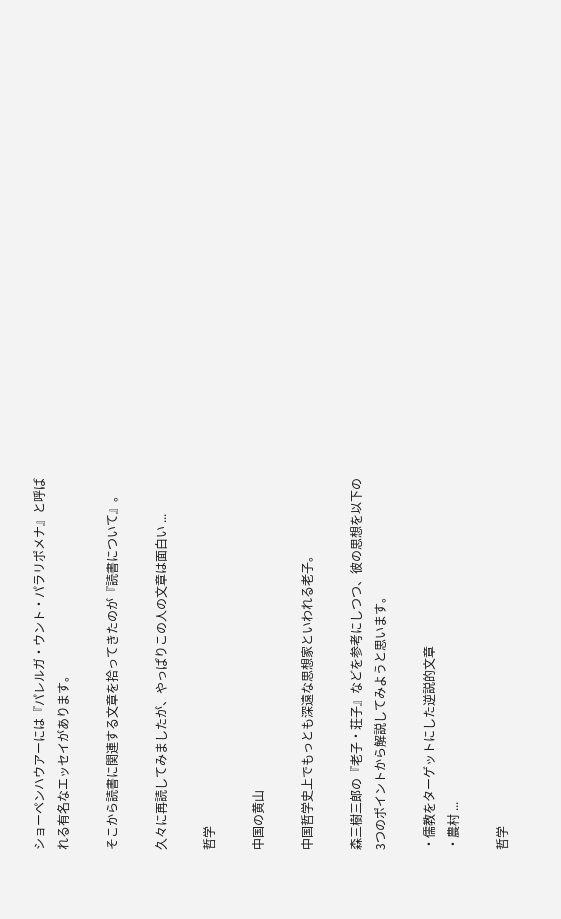ショーペンハウアーには『パレルガ・ウント・パラリポメナ』と呼ばれる有名なエッセイがあります。

そこから読書に関連する文章を拾ってきたのが『読書について』。

久々に再読してみましたが、やっぱりこの人の文章は面白い ...

哲学

中国の黄山

中国哲学史上でもっとも深遠な思想家といわれる老子。

森三樹三郎の『老子・荘子』などを参考にしつつ、彼の思想を以下の3つのポイントから解説してみようと思います。

・儒教をターゲットにした逆説的文章
・農村 ...

哲学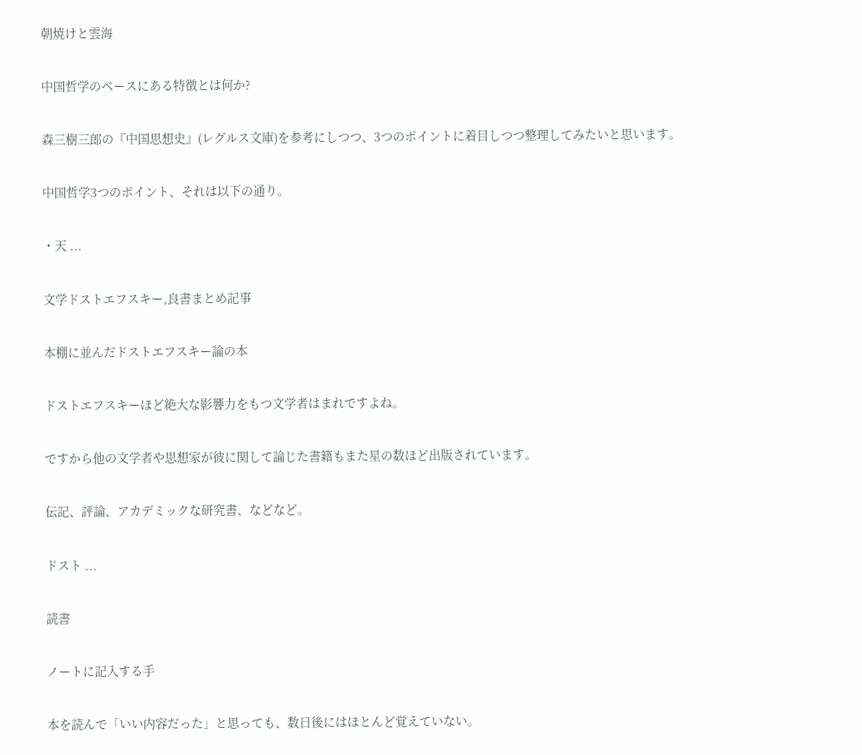朝焼けと雲海

中国哲学のベースにある特徴とは何か?

森三樹三郎の『中国思想史』(レグルス文庫)を参考にしつつ、3つのポイントに着目しつつ整理してみたいと思います。

中国哲学3つのポイント、それは以下の通り。

・天 ...

文学ドストエフスキー,良書まとめ記事

本棚に並んだドストエフスキー論の本

ドストエフスキーほど絶大な影響力をもつ文学者はまれですよね。

ですから他の文学者や思想家が彼に関して論じた書籍もまた星の数ほど出版されています。

伝記、評論、アカデミックな研究書、などなど。

ドスト ...

読書

ノートに記入する手

本を読んで「いい内容だった」と思っても、数日後にはほとんど覚えていない。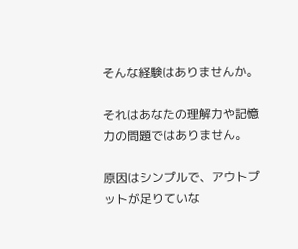そんな経験はありませんか。

それはあなたの理解力や記憶力の問題ではありません。

原因はシンプルで、アウトプットが足りていな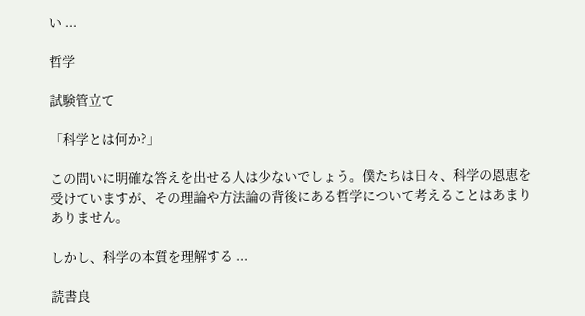い ...

哲学

試験管立て

「科学とは何か?」

この問いに明確な答えを出せる人は少ないでしょう。僕たちは日々、科学の恩恵を受けていますが、その理論や方法論の背後にある哲学について考えることはあまりありません。

しかし、科学の本質を理解する ...

読書良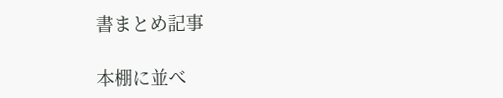書まとめ記事

本棚に並べ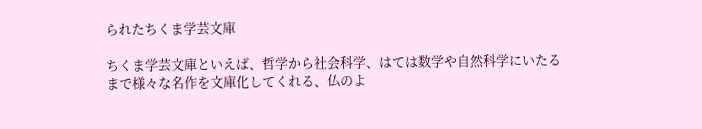られたちくま学芸文庫

ちくま学芸文庫といえば、哲学から社会科学、はては数学や自然科学にいたるまで様々な名作を文庫化してくれる、仏のよ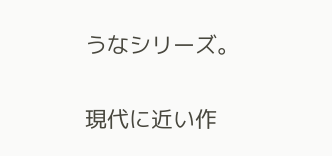うなシリーズ。

現代に近い作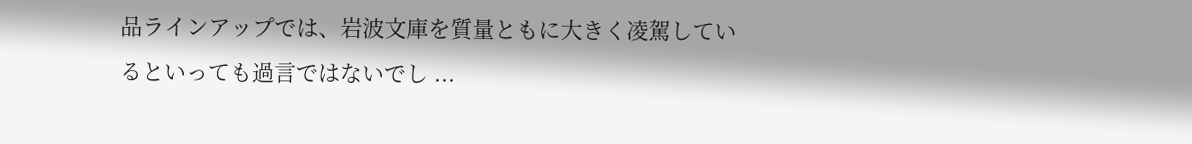品ラインアップでは、岩波文庫を質量ともに大きく凌駕しているといっても過言ではないでし ...